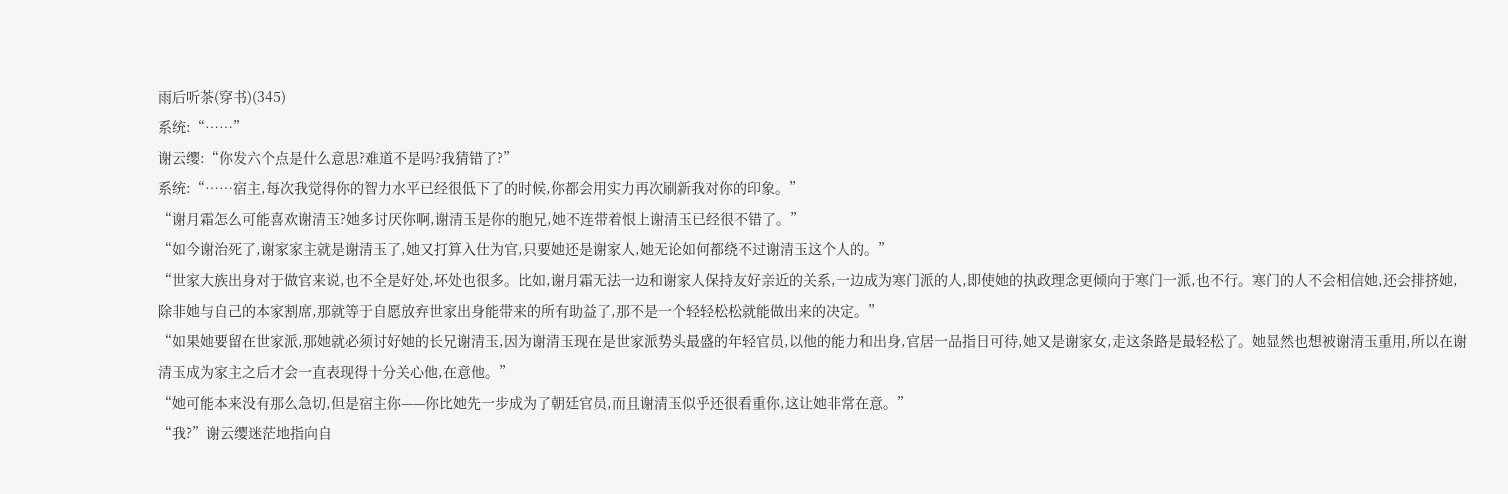雨后听茶(穿书)(345)
系统:“……”
谢云缨:“你发六个点是什么意思?难道不是吗?我猜错了?”
系统:“……宿主,每次我觉得你的智力水平已经很低下了的时候,你都会用实力再次刷新我对你的印象。”
“谢月霜怎么可能喜欢谢清玉?她多讨厌你啊,谢清玉是你的胞兄,她不连带着恨上谢清玉已经很不错了。”
“如今谢治死了,谢家家主就是谢清玉了,她又打算入仕为官,只要她还是谢家人,她无论如何都绕不过谢清玉这个人的。”
“世家大族出身对于做官来说,也不全是好处,坏处也很多。比如,谢月霜无法一边和谢家人保持友好亲近的关系,一边成为寒门派的人,即使她的执政理念更倾向于寒门一派,也不行。寒门的人不会相信她,还会排挤她,除非她与自己的本家割席,那就等于自愿放弃世家出身能带来的所有助益了,那不是一个轻轻松松就能做出来的决定。”
“如果她要留在世家派,那她就必须讨好她的长兄谢清玉,因为谢清玉现在是世家派势头最盛的年轻官员,以他的能力和出身,官居一品指日可待,她又是谢家女,走这条路是最轻松了。她显然也想被谢清玉重用,所以在谢清玉成为家主之后才会一直表现得十分关心他,在意他。”
“她可能本来没有那么急切,但是宿主你——你比她先一步成为了朝廷官员,而且谢清玉似乎还很看重你,这让她非常在意。”
“我?”谢云缨迷茫地指向自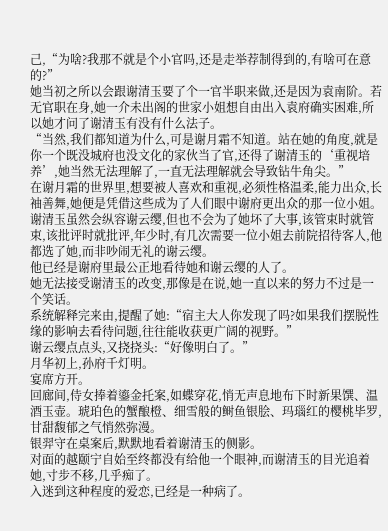己,“为啥?我那不就是个小官吗,还是走举荐制得到的,有啥可在意的?”
她当初之所以会跟谢清玉要了个一官半职来做,还是因为袁南阶。若无官职在身,她一介未出阁的世家小姐想自由出入袁府确实困难,所以她才问了谢清玉有没有什么法子。
“当然,我们都知道为什么,可是谢月霜不知道。站在她的角度,就是你一个既没城府也没文化的家伙当了官,还得了谢清玉的‘重视培养’,她当然无法理解了,一直无法理解就会导致钻牛角尖。”
在谢月霜的世界里,想要被人喜欢和重视,必须性格温柔,能力出众,长袖善舞,她便是凭借这些成为了人们眼中谢府更出众的那一位小姐。
谢清玉虽然会纵容谢云缨,但也不会为了她坏了大事,该管束时就管束,该批评时就批评,年少时,有几次需要一位小姐去前院招待客人,他都选了她,而非吵闹无礼的谢云缨。
他已经是谢府里最公正地看待她和谢云缨的人了。
她无法接受谢清玉的改变,那像是在说,她一直以来的努力不过是一个笑话。
系统解释完来由,提醒了她:“宿主大人你发现了吗?如果我们摆脱性缘的影响去看待问题,往往能收获更广阔的视野。”
谢云缨点点头,又挠挠头:“好像明白了。”
月华初上,孙府千灯明。
宴席方开。
回廊间,侍女捧着鎏金托案,如蝶穿花,悄无声息地布下时新果馔、温酒玉壶。琥珀色的蟹酿橙、细雪般的鲥鱼银脍、玛瑙红的樱桃毕罗,甘甜馥郁之气悄然弥漫。
银羿守在桌案后,默默地看着谢清玉的侧影。
对面的越颐宁自始至终都没有给他一个眼神,而谢清玉的目光追着她,寸步不移,几乎痴了。
入迷到这种程度的爱恋,已经是一种病了。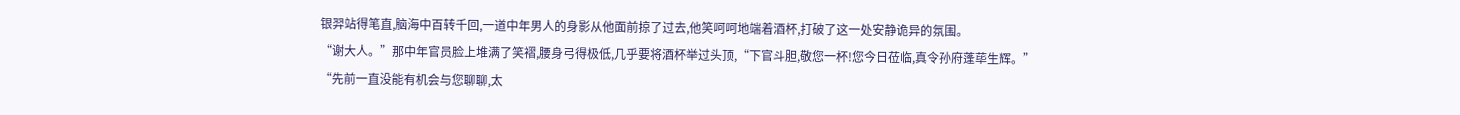银羿站得笔直,脑海中百转千回,一道中年男人的身影从他面前掠了过去,他笑呵呵地端着酒杯,打破了这一处安静诡异的氛围。
“谢大人。”那中年官员脸上堆满了笑褶,腰身弓得极低,几乎要将酒杯举过头顶,“下官斗胆,敬您一杯!您今日莅临,真令孙府蓬荜生辉。”
“先前一直没能有机会与您聊聊,太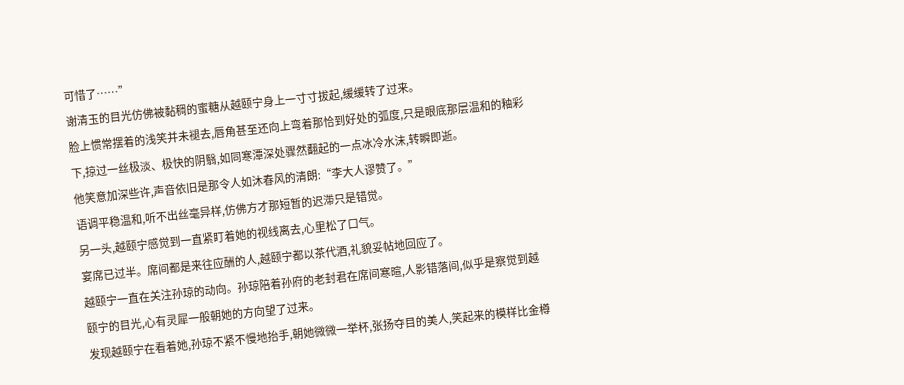可惜了……”
谢清玉的目光仿佛被黏稠的蜜糖从越颐宁身上一寸寸拔起,缓缓转了过来。
脸上惯常摆着的浅笑并未褪去,唇角甚至还向上弯着那恰到好处的弧度,只是眼底那层温和的釉彩下,掠过一丝极淡、极快的阴翳,如同寒潭深处骤然翻起的一点冰冷水沫,转瞬即逝。
他笑意加深些许,声音依旧是那令人如沐春风的清朗:“李大人谬赞了。”
语调平稳温和,听不出丝毫异样,仿佛方才那短暂的迟滞只是错觉。
另一头,越颐宁感觉到一直紧盯着她的视线离去,心里松了口气。
宴席已过半。席间都是来往应酬的人,越颐宁都以茶代酒,礼貌妥帖地回应了。
越颐宁一直在关注孙琼的动向。孙琼陪着孙府的老封君在席间寒暄,人影错落间,似乎是察觉到越颐宁的目光,心有灵犀一般朝她的方向望了过来。
发现越颐宁在看着她,孙琼不紧不慢地抬手,朝她微微一举杯,张扬夺目的美人,笑起来的模样比金樽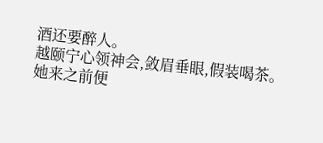酒还要醉人。
越颐宁心领神会,敛眉垂眼,假装喝茶。
她来之前便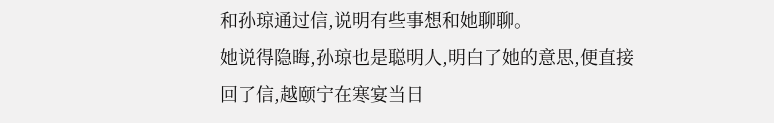和孙琼通过信,说明有些事想和她聊聊。
她说得隐晦,孙琼也是聪明人,明白了她的意思,便直接回了信,越颐宁在寒宴当日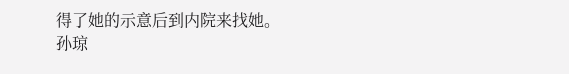得了她的示意后到内院来找她。
孙琼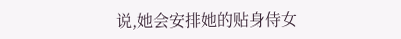说,她会安排她的贴身侍女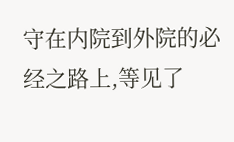守在内院到外院的必经之路上,等见了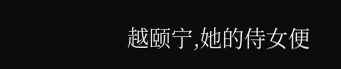越颐宁,她的侍女便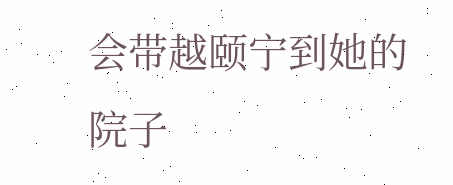会带越颐宁到她的院子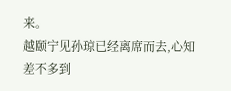来。
越颐宁见孙琼已经离席而去,心知差不多到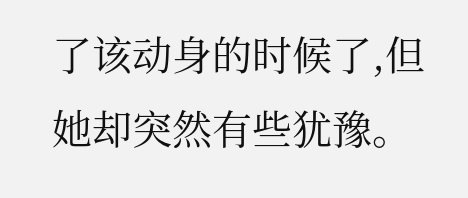了该动身的时候了,但她却突然有些犹豫。